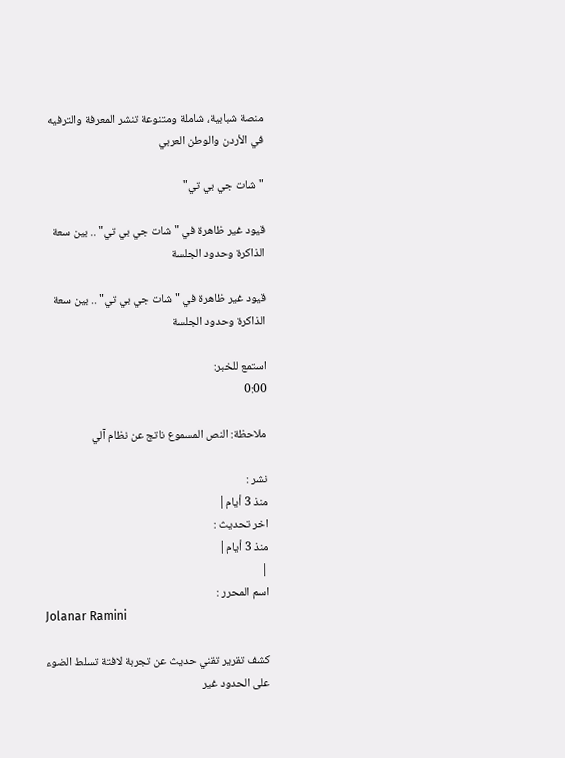منصة شبابية، شاملة ومتنوعة تنشر المعرفة والترفيه في الأردن والوطن العربي

"شات جي بي تي"

قيود غير ظاهرة في "شات جي بي تي" .. بين سعة الذاكرة وحدود الجلسة

قيود غير ظاهرة في "شات جي بي تي" .. بين سعة الذاكرة وحدود الجلسة

استمع للخبر:
0:00

ملاحظة: النص المسموع ناتج عن نظام آلي

نشر :
منذ 3 أيام|
اخر تحديث :
منذ 3 أيام|
|
اسم المحرر :
Jolanar Ramini

كشف تقرير تقني حديث عن تجربة لافتة تسلط الضوء على الحدود غير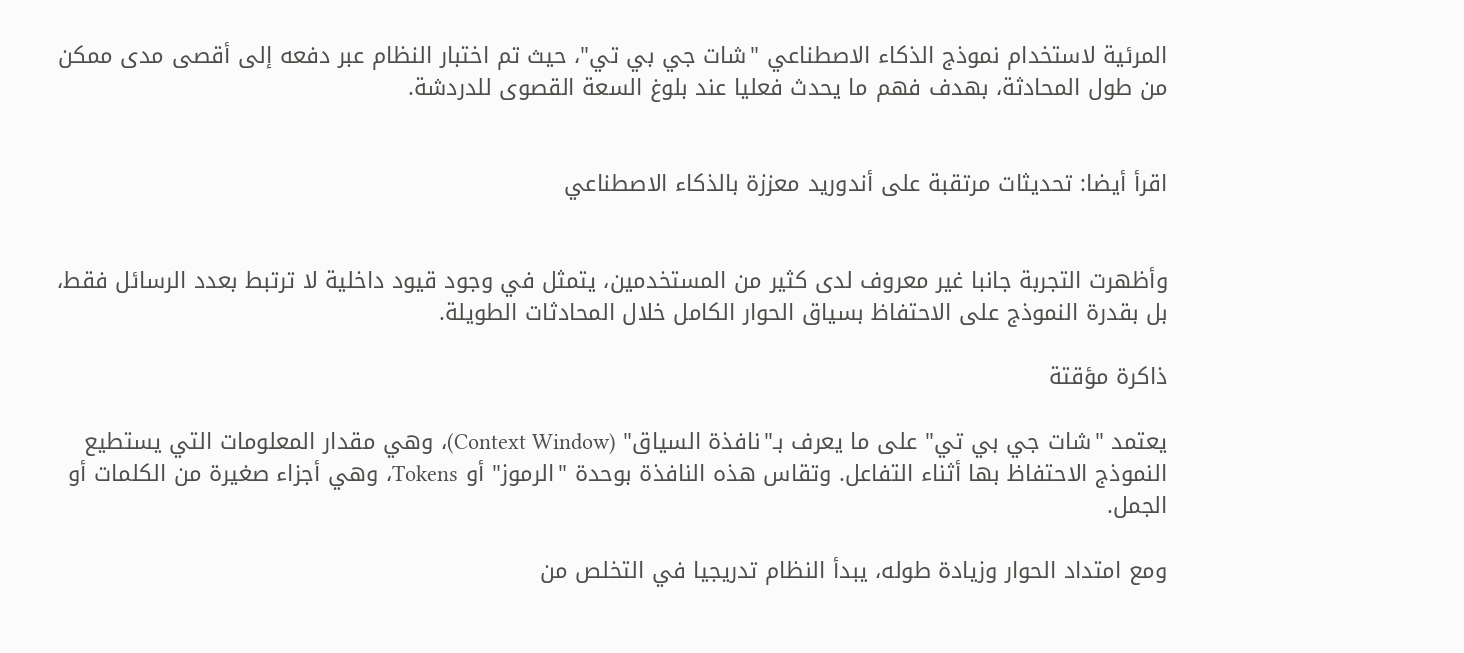المرئية لاستخدام نموذج الذكاء الاصطناعي "شات جي بي تي"، حيث تم اختبار النظام عبر دفعه إلى أقصى مدى ممكن من طول المحادثة، بهدف فهم ما يحدث فعليا عند بلوغ السعة القصوى للدردشة.


اقرأ أيضا: تحديثات مرتقبة على أندوريد معززة بالذكاء الاصطناعي


وأظهرت التجربة جانبا غير معروف لدى كثير من المستخدمين، يتمثل في وجود قيود داخلية لا ترتبط بعدد الرسائل فقط، بل بقدرة النموذج على الاحتفاظ بسياق الحوار الكامل خلال المحادثات الطويلة.

ذاكرة مؤقتة

يعتمد "شات جي بي تي" على ما يعرف بـ"نافذة السياق" (Context Window)، وهي مقدار المعلومات التي يستطيع النموذج الاحتفاظ بها أثناء التفاعل. وتقاس هذه النافذة بوحدة "الرموز" أو Tokens، وهي أجزاء صغيرة من الكلمات أو الجمل.

ومع امتداد الحوار وزيادة طوله، يبدأ النظام تدريجيا في التخلص من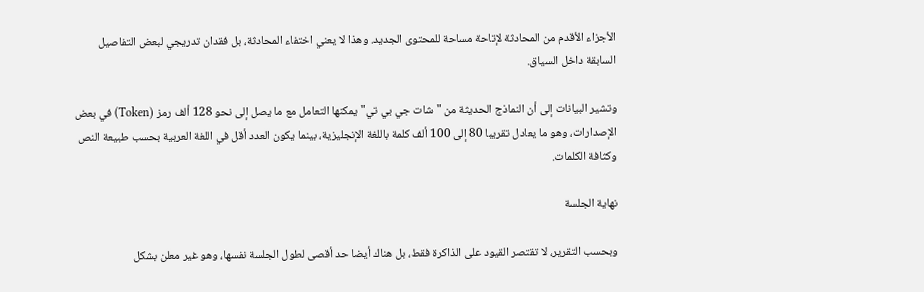الأجزاء الأقدم من المحادثة لإتاحة مساحة للمحتوى الجديد. وهذا لا يعني اختفاء المحادثة، بل فقدان تدريجي لبعض التفاصيل السابقة داخل السياق.

وتشير البيانات إلى أن النماذج الحديثة من "شات جي بي تي" يمكنها التعامل مع ما يصل إلى نحو 128 ألف رمز (Token) في بعض الإصدارات، وهو ما يعادل تقريبا 80 إلى 100 ألف كلمة باللغة الإنجليزية، بينما يكون العدد أقل في اللغة العربية بحسب طبيعة النص وكثافة الكلمات.

نهاية الجلسة

وبحسب التقرير، لا تقتصر القيود على الذاكرة فقط، بل هناك أيضا حد أقصى لطول الجلسة نفسها، وهو غير معلن بشكل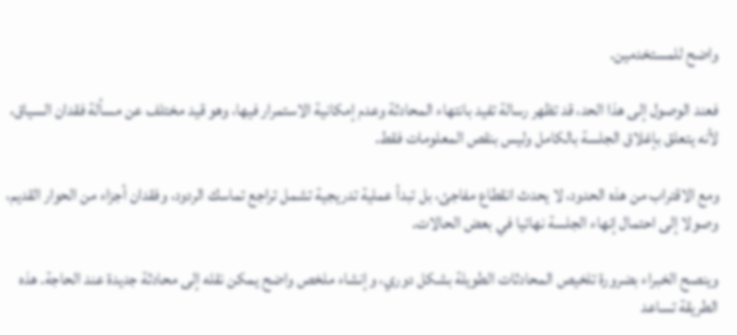واضح للمستخدمين.

فعند الوصول إلى هذا الحد، قد تظهر رسالة تفيد بانتهاء المحادثة وعدم إمكانية الاستمرار فيها، وهو قيد مختلف عن مسألة فقدان السياق، لأنه يتعلق بإغلاق الجلسة بالكامل وليس بنقص المعلومات فقط.

ومع الاقتراب من هذه الحدود، لا يحدث انقطاع مفاجئ، بل تبدأ عملية تدريجية تشمل تراجع تماسك الردود، وفقدان أجزاء من الحوار القديم، وصولا إلى احتمال إنهاء الجلسة نهائيا في بعض الحالات.

وينصح الخبراء بضرورة تلخيص المحادثات الطويلة بشكل دوري، وإنشاء ملخص واضح يمكن نقله إلى محادثة جديدة عند الحاجة. هذه الطريقة تساعد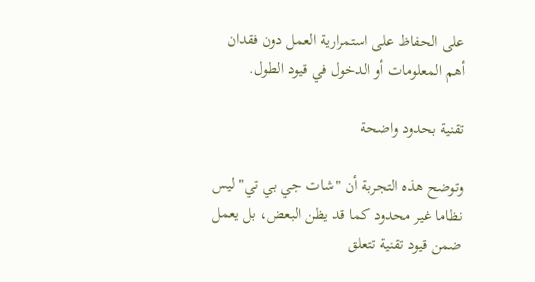على الحفاظ على استمرارية العمل دون فقدان أهم المعلومات أو الدخول في قيود الطول.

تقنية بحدود واضحة

وتوضح هذه التجربة أن "شات جي بي تي" ليس نظاما غير محدود كما قد يظن البعض، بل يعمل ضمن قيود تقنية تتعلق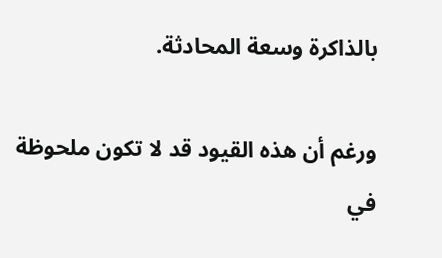بالذاكرة وسعة المحادثة.

ورغم أن هذه القيود قد لا تكون ملحوظة في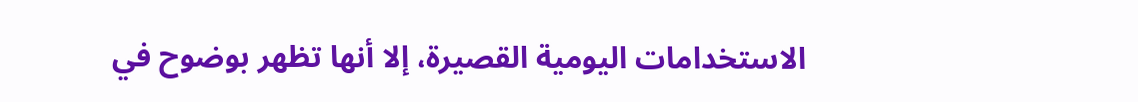الاستخدامات اليومية القصيرة، إلا أنها تظهر بوضوح في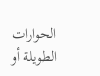الحوارات الطويلة أو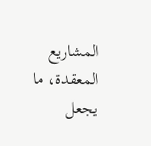المشاريع المعقدة، ما يجعل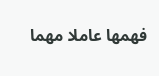فهمها عاملا مهما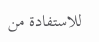للاستفادة من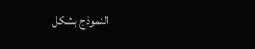النموذج بشكل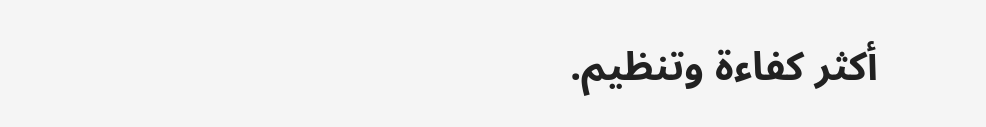أكثر كفاءة وتنظيم.